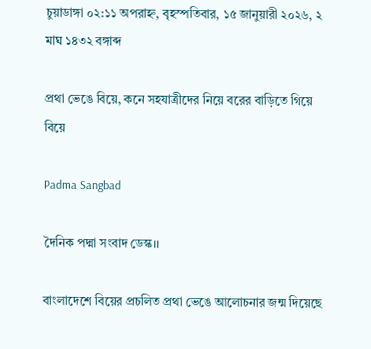চুয়াডাঙ্গা ০২:১১ অপরাহ্ন, বৃহস্পতিবার, ১৫ জানুয়ারী ২০২৬, ২ মাঘ ১৪৩২ বঙ্গাব্দ

প্রথা ভেঙে বিয়ে, কনে সহযাত্রীদের নিয়ে বরের বাড়িতে গিয়ে বিয়ে

Padma Sangbad

দৈনিক পদ্মা সংবাদ ডেস্ক।।

বাংলাদেশে বিয়ের প্রচলিত প্রথা ভেঙে আলোচনার জন্ম দিয়েছে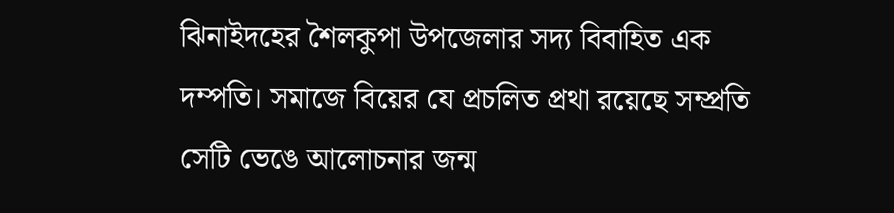ঝিনাইদহের শৈলকুপা উপজেলার সদ্য বিবাহিত এক দম্পতি। সমাজে বিয়ের যে প্রচলিত প্রথা রয়েছে সম্প্রতি সেটি ভেঙে আলোচনার জন্ম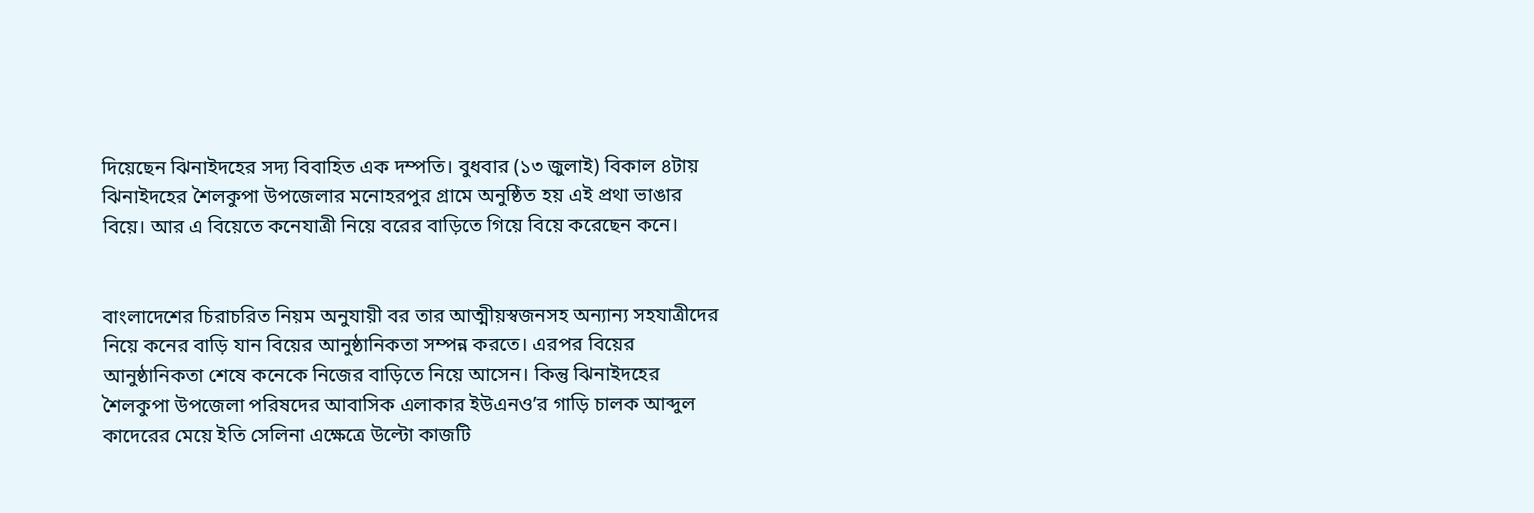দিয়েছেন ঝিনাইদহের সদ্য বিবাহিত এক দম্পতি। বুধবার (১৩ জুলাই) বিকাল ৪টায় ঝিনাইদহের শৈলকুপা উপ‌জেলার মনোহরপুর গ্রামে অনুষ্ঠিত হয় এই প্রথা ভাঙার বিয়ে। আর এ বিয়েতে কনেযাত্রী নিয়ে বরের বাড়িতে গিয়ে বিয়ে করেছেন কনে।


বাংলাদেশের চিরাচরিত নিয়ম অনুযায়ী বর তার আত্মীয়স্বজনসহ অন্যান্য সহযাত্রীদের নিয়ে কনের বাড়ি যান বিয়ের আনুষ্ঠানিকতা সম্পন্ন করতে। এরপর বিয়ের আনুষ্ঠানিকতা শেষে কনেকে নিজের বাড়িতে নিয়ে আসেন। কিন্তু ঝিনাইদহের শৈলকুপা উপজেলা পরিষদের আবাসিক এলাকার ইউএনও’র গাড়ি চালক আব্দুল কাদেরের মেয়ে ইতি সেলিনা এক্ষেত্রে উল্টো কাজটি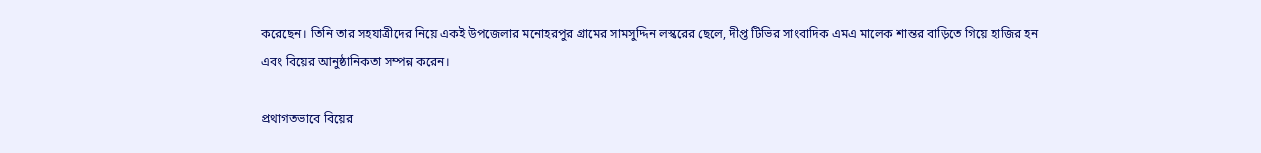করেছেন। তিনি তার সহযাত্রীদের নিয়ে একই উপজেলার মনোহরপুর গ্রামের সামসুদ্দিন লস্করের ছেলে, দীপ্ত টি‌ভির সাংবা‌দিক এমএ মা‌লেক শান্তর বাড়িতে গিয়ে হাজির হন এবং বিয়ের আনুষ্ঠানিকতা সম্পন্ন করেন।

প্রথাগতভাবে বিয়ের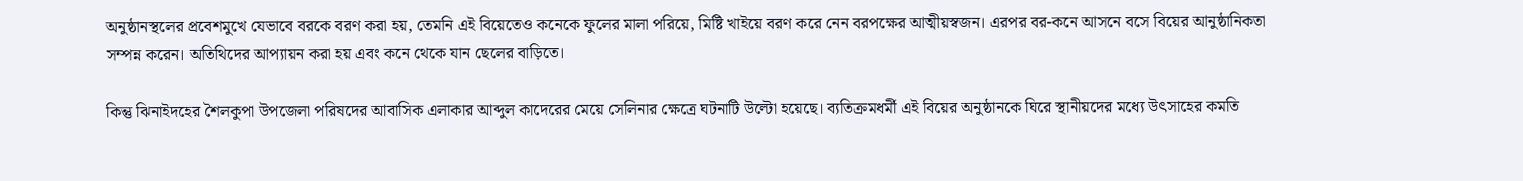অনুষ্ঠানস্থলের প্রবেশমুখে যেভাবে বরকে বরণ করা হয়, তেমনি এই বিয়েতেও কনেকে ফুলের মালা পরিয়ে, মিষ্টি খাইয়ে বরণ করে নেন বরপক্ষের আত্মীয়স্বজন। এরপর বর-কনে আসনে বসে বিয়ের আনুষ্ঠানিকতা সম্পন্ন করেন। অতিথিদের আপ্যায়ন করা হয় এবং কনে থেকে যান ছেলের বাড়িতে।

কিন্তু ঝিনাইদহের শৈলকুপা উপজেলা প‌রিষ‌দের আবাসিক এলাকার আব্দুল কা‌দে‌রের মেয়ে সে‌লিনার ক্ষেত্রে ঘটনাটি উল্টো হয়েছে। ব্যতিক্রমধর্মী এই বিয়ের অনুষ্ঠানকে ঘিরে স্থানীয়দের মধ্যে উৎসাহের কমতি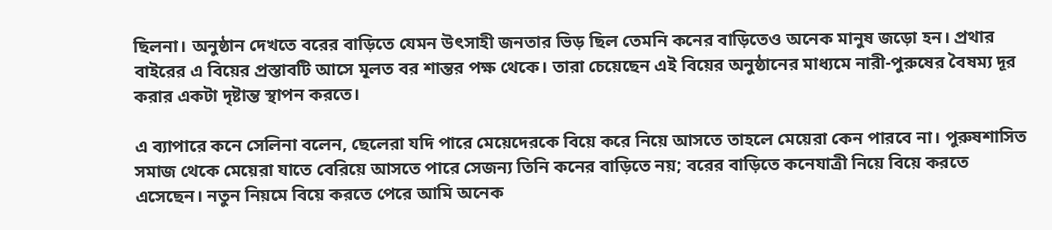ছিলনা। অনুষ্ঠান দেখতে বরের বাড়িতে যেমন উৎসাহী জনতার ভিড় ছিল তেমনি কনের বাড়িতেও অনেক মানুষ জড়ো হন। প্রথার বাইরের এ বিয়ের প্রস্তাবটি আসে মূলত বর শান্তর পক্ষ থেকে। তারা চেয়েছেন এই বিয়ের অনুষ্ঠানের মাধ্যমে নারী-পুরুষের বৈষম্য দূর করার একটা দৃষ্টান্ত স্থাপন করতে।

এ ব্যাপারে কনে সেলিনা বলেন, ছেলেরা যদি পারে মেয়েদেরকে বিয়ে করে নিয়ে আসতে তাহলে মেয়েরা কেন পারবে না। পুরুষশাসিত সমাজ থেকে মেয়েরা যাতে বেরিয়ে আসতে পারে সেজন্য তিনি কনের বাড়িতে নয়; বরের বাড়িতে কনেযাত্রী নিয়ে বিয়ে করতে এসেছেন। নতুন নিয়মে বিয়ে করতে পেরে আমি অনেক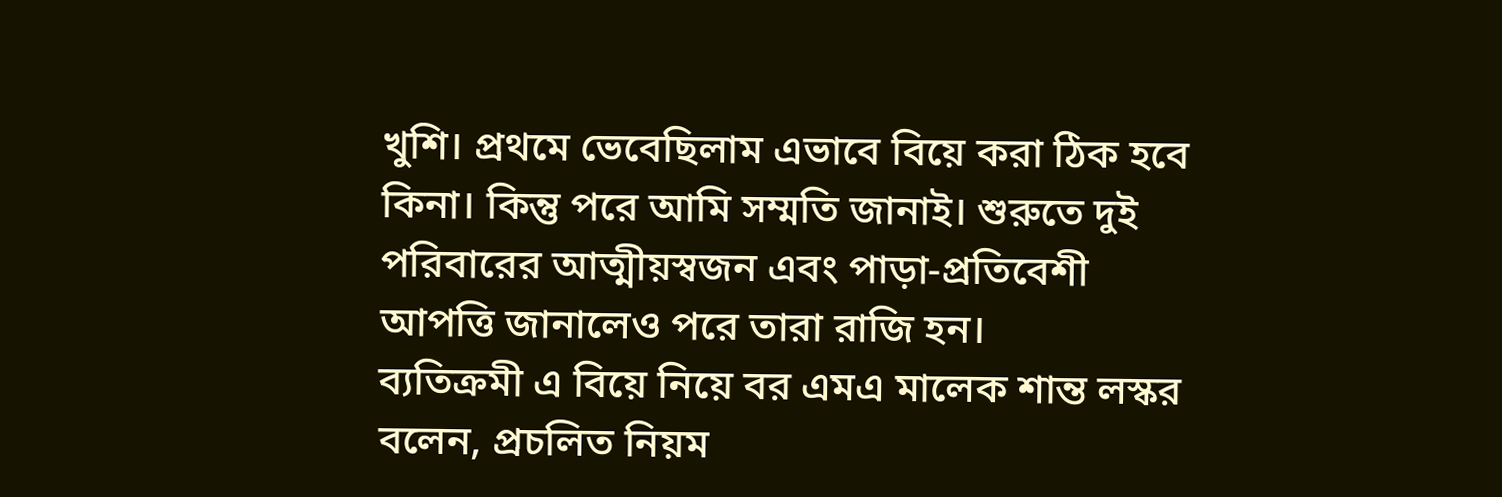খুশি। প্রথমে ভেবেছিলাম এভাবে বিয়ে করা ঠিক হবে কিনা। কিন্তু পরে আমি সম্মতি জানাই। শুরুতে দুই পরিবারের আত্মীয়স্বজন এবং পাড়া-প্রতিবেশী আপত্তি জানালেও পরে তারা রাজি হন।
ব্যতিক্রমী এ বিয়ে নিয়ে বর এমএ মালেক শান্ত লস্কর বলেন, প্রচলিত নিয়ম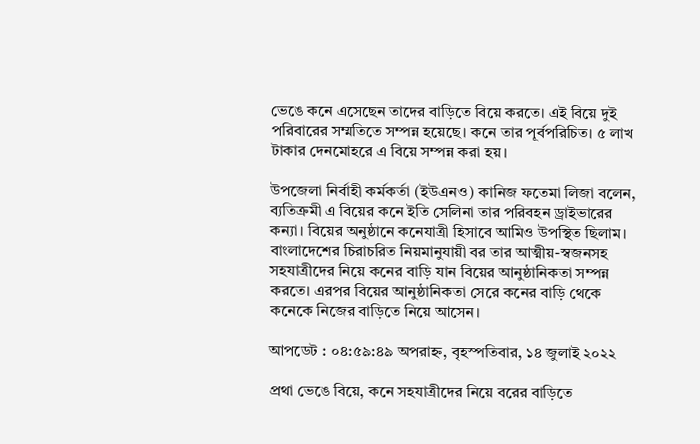ভেঙে কনে এসেছেন তাদের বাড়িতে বিয়ে করতে। এই বিয়ে দুই পরিবারের সম্মতিতে সম্পন্ন হয়েছে। কনে তার পূর্বপরিচিত। ৫ লাখ টাকার দেনমোহরে এ বিয়ে সম্পন্ন করা হয়।

উপজেলা নির্বাহী কর্মকর্তা (ইউএনও) কানিজ ফতেমা লিজা বলেন, ব্যতিক্রমী এ বিয়ের কনে ইতি সেলিনা তার পরিবহন ড্রাইভারের কন্যা। বিয়ের অনুষ্ঠানে কনেযাত্রী হিসাবে আমিও উপস্থিত ছিলাম।
বাংলাদেশের চিরাচরিত নিয়মানুযায়ী বর তার আত্মীয়-স্বজনসহ সহযাত্রীদের নিয়ে কনের বাড়ি যান বিয়ের আনুষ্ঠানিকতা সম্পন্ন করতে। এরপর বিয়ের আনুষ্ঠানিকতা সেরে কনের বাড়ি থেকে কনেকে নিজের বাড়িতে নিয়ে আসেন।

আপডেট : ০৪:৫৯:৪৯ অপরাহ্ন, বৃহস্পতিবার, ১৪ জুলাই ২০২২

প্রথা ভেঙে বিয়ে, কনে সহযাত্রীদের নিয়ে বরের বাড়িতে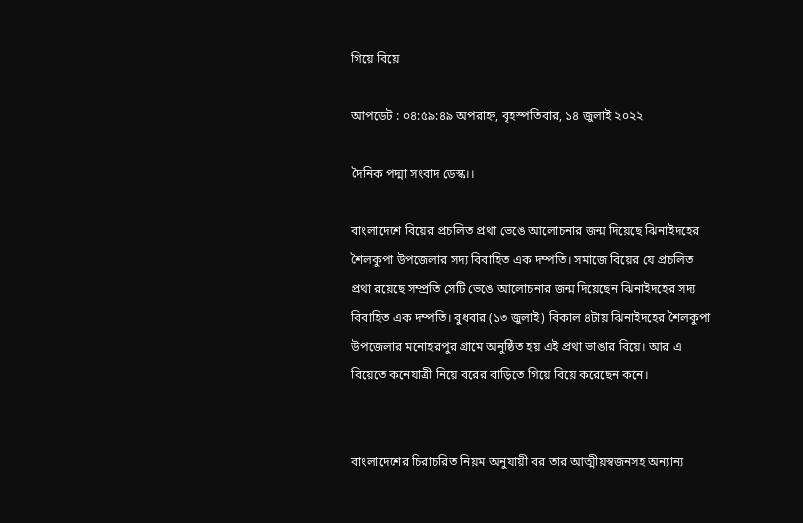গিয়ে বিয়ে

আপডেট : ০৪:৫৯:৪৯ অপরাহ্ন, বৃহস্পতিবার, ১৪ জুলাই ২০২২

দৈনিক পদ্মা সংবাদ ডেস্ক।।

বাংলাদেশে বিয়ের প্রচলিত প্রথা ভেঙে আলোচনার জন্ম দিয়েছে ঝিনাইদহের শৈলকুপা উপজেলার সদ্য বিবাহিত এক দম্পতি। সমাজে বিয়ের যে প্রচলিত প্রথা রয়েছে সম্প্রতি সেটি ভেঙে আলোচনার জন্ম দিয়েছেন ঝিনাইদহের সদ্য বিবাহিত এক দম্পতি। বুধবার (১৩ জুলাই) বিকাল ৪টায় ঝিনাইদহের শৈলকুপা উপ‌জেলার মনোহরপুর গ্রামে অনুষ্ঠিত হয় এই প্রথা ভাঙার বিয়ে। আর এ বিয়েতে কনেযাত্রী নিয়ে বরের বাড়িতে গিয়ে বিয়ে করেছেন কনে।


বাংলাদেশের চিরাচরিত নিয়ম অনুযায়ী বর তার আত্মীয়স্বজনসহ অন্যান্য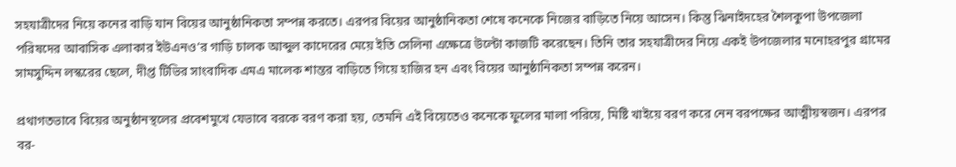সহযাত্রীদের নিয়ে কনের বাড়ি যান বিয়ের আনুষ্ঠানিকতা সম্পন্ন করতে। এরপর বিয়ের আনুষ্ঠানিকতা শেষে কনেকে নিজের বাড়িতে নিয়ে আসেন। কিন্তু ঝিনাইদহের শৈলকুপা উপজেলা পরিষদের আবাসিক এলাকার ইউএনও’র গাড়ি চালক আব্দুল কাদেরের মেয়ে ইতি সেলিনা এক্ষেত্রে উল্টো কাজটি করেছেন। তিনি তার সহযাত্রীদের নিয়ে একই উপজেলার মনোহরপুর গ্রামের সামসুদ্দিন লস্করের ছেলে, দীপ্ত টি‌ভির সাংবা‌দিক এমএ মা‌লেক শান্তর বাড়িতে গিয়ে হাজির হন এবং বিয়ের আনুষ্ঠানিকতা সম্পন্ন করেন।

প্রথাগতভাবে বিয়ের অনুষ্ঠানস্থলের প্রবেশমুখে যেভাবে বরকে বরণ করা হয়, তেমনি এই বিয়েতেও কনেকে ফুলের মালা পরিয়ে, মিষ্টি খাইয়ে বরণ করে নেন বরপক্ষের আত্মীয়স্বজন। এরপর বর-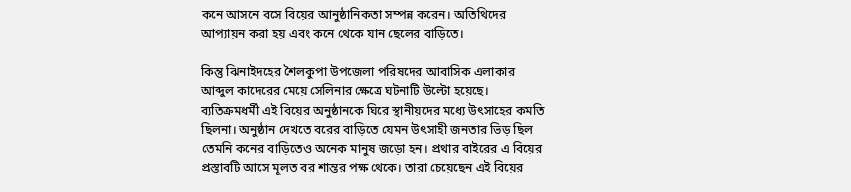কনে আসনে বসে বিয়ের আনুষ্ঠানিকতা সম্পন্ন করেন। অতিথিদের আপ্যায়ন করা হয় এবং কনে থেকে যান ছেলের বাড়িতে।

কিন্তু ঝিনাইদহের শৈলকুপা উপজেলা প‌রিষ‌দের আবাসিক এলাকার আব্দুল কা‌দে‌রের মেয়ে সে‌লিনার ক্ষেত্রে ঘটনাটি উল্টো হয়েছে। ব্যতিক্রমধর্মী এই বিয়ের অনুষ্ঠানকে ঘিরে স্থানীয়দের মধ্যে উৎসাহের কমতি ছিলনা। অনুষ্ঠান দেখতে বরের বাড়িতে যেমন উৎসাহী জনতার ভিড় ছিল তেমনি কনের বাড়িতেও অনেক মানুষ জড়ো হন। প্রথার বাইরের এ বিয়ের প্রস্তাবটি আসে মূলত বর শান্তর পক্ষ থেকে। তারা চেয়েছেন এই বিয়ের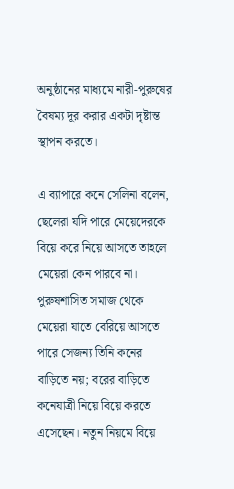অনুষ্ঠানের মাধ্যমে নারী-পুরুষের বৈষম্য দূর করার একটা দৃষ্টান্ত স্থাপন করতে।

এ ব্যাপারে কনে সেলিনা বলেন, ছেলেরা যদি পারে মেয়েদেরকে বিয়ে করে নিয়ে আসতে তাহলে মেয়েরা কেন পারবে না। পুরুষশাসিত সমাজ থেকে মেয়েরা যাতে বেরিয়ে আসতে পারে সেজন্য তিনি কনের বাড়িতে নয়; বরের বাড়িতে কনেযাত্রী নিয়ে বিয়ে করতে এসেছেন। নতুন নিয়মে বিয়ে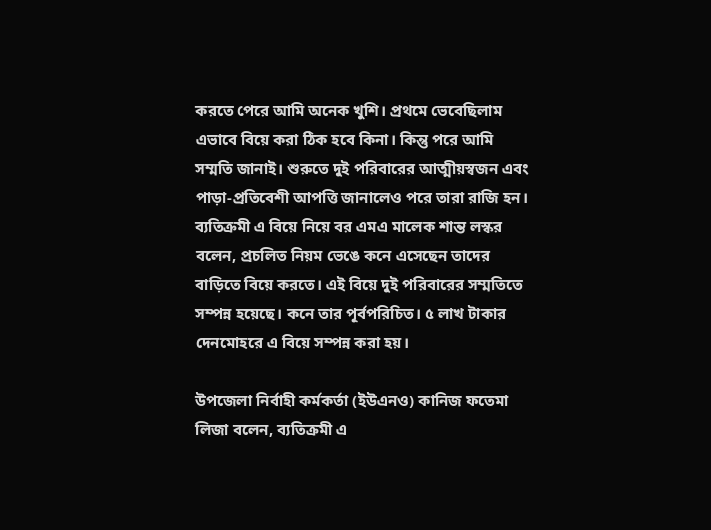করতে পেরে আমি অনেক খুশি। প্রথমে ভেবেছিলাম এভাবে বিয়ে করা ঠিক হবে কিনা। কিন্তু পরে আমি সম্মতি জানাই। শুরুতে দুই পরিবারের আত্মীয়স্বজন এবং পাড়া-প্রতিবেশী আপত্তি জানালেও পরে তারা রাজি হন।
ব্যতিক্রমী এ বিয়ে নিয়ে বর এমএ মালেক শান্ত লস্কর বলেন, প্রচলিত নিয়ম ভেঙে কনে এসেছেন তাদের বাড়িতে বিয়ে করতে। এই বিয়ে দুই পরিবারের সম্মতিতে সম্পন্ন হয়েছে। কনে তার পূর্বপরিচিত। ৫ লাখ টাকার দেনমোহরে এ বিয়ে সম্পন্ন করা হয়।

উপজেলা নির্বাহী কর্মকর্তা (ইউএনও) কানিজ ফতেমা লিজা বলেন, ব্যতিক্রমী এ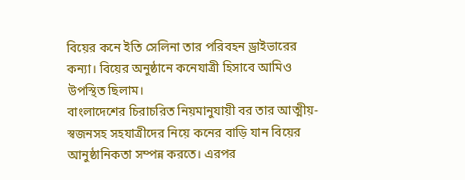বিয়ের কনে ইতি সেলিনা তার পরিবহন ড্রাইভারের কন্যা। বিয়ের অনুষ্ঠানে কনেযাত্রী হিসাবে আমিও উপস্থিত ছিলাম।
বাংলাদেশের চিরাচরিত নিয়মানুযায়ী বর তার আত্মীয়-স্বজনসহ সহযাত্রীদের নিয়ে কনের বাড়ি যান বিয়ের আনুষ্ঠানিকতা সম্পন্ন করতে। এরপর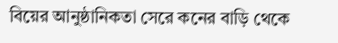বিয়ের আনুষ্ঠানিকতা সেরে কনের বাড়ি থেকে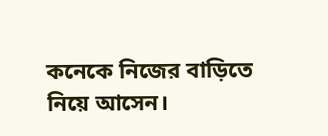কনেকে নিজের বাড়িতে নিয়ে আসেন।